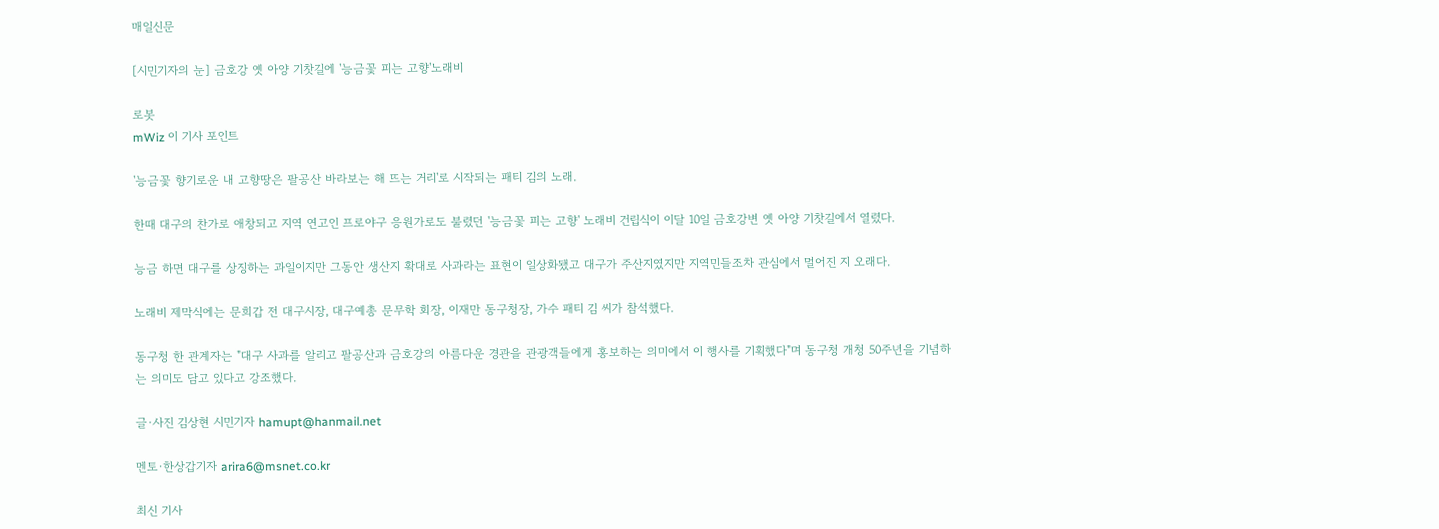매일신문

[시민기자의 눈] 금호강 옛 아양 기찻길에 '능금꽃 피는 고향'노래비

로봇
mWiz 이 기사 포인트

'능금꽃 향기로운 내 고향땅은 팔공산 바라보는 해 뜨는 거리'로 시작되는 패티 김의 노래.

한때 대구의 찬가로 애창되고 지역 연고인 프로야구 응원가로도 불렸던 '능금꽃 피는 고향' 노래비 건립식이 이달 10일 금호강변 옛 아양 기찻길에서 열렸다.

능금 하면 대구를 상징하는 과일이지만 그동안 생산지 확대로 사과라는 표현이 일상화됐고 대구가 주산지였지만 지역민들조차 관심에서 멀어진 지 오래다.

노래비 제막식에는 문희갑 전 대구시장, 대구예총 문무학 회장, 이재만 동구청장, 가수 패티 김 씨가 참석했다.

동구청 한 관계자는 "대구 사과를 알리고 팔공산과 금호강의 아름다운 경관을 관광객들에게 홍보하는 의미에서 이 행사를 기획했다"며 동구청 개청 50주년을 기념하는 의미도 담고 있다고 강조했다.

글·사진 김상현 시민기자 hamupt@hanmail.net

멘토·한상갑기자 arira6@msnet.co.kr

최신 기사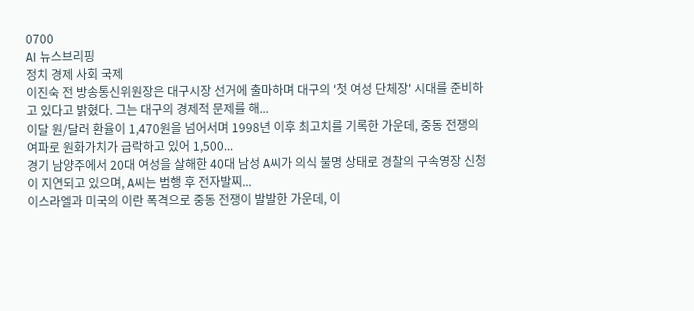0700
AI 뉴스브리핑
정치 경제 사회 국제
이진숙 전 방송통신위원장은 대구시장 선거에 출마하며 대구의 '첫 여성 단체장' 시대를 준비하고 있다고 밝혔다. 그는 대구의 경제적 문제를 해...
이달 원/달러 환율이 1,470원을 넘어서며 1998년 이후 최고치를 기록한 가운데, 중동 전쟁의 여파로 원화가치가 급락하고 있어 1,500...
경기 남양주에서 20대 여성을 살해한 40대 남성 A씨가 의식 불명 상태로 경찰의 구속영장 신청이 지연되고 있으며, A씨는 범행 후 전자발찌...
이스라엘과 미국의 이란 폭격으로 중동 전쟁이 발발한 가운데, 이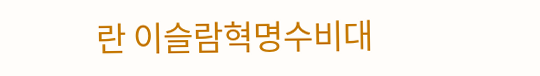란 이슬람혁명수비대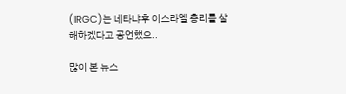(IRGC)는 네타냐후 이스라엘 총리를 살해하겠다고 공언했으..

많이 본 뉴스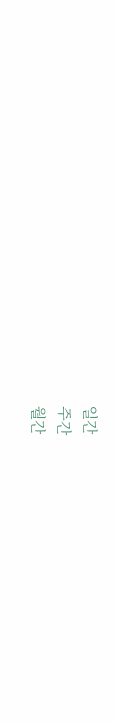일간
주간
월간